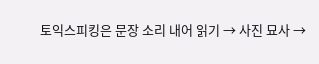토익스피킹은 문장 소리 내어 읽기 → 사진 묘사 →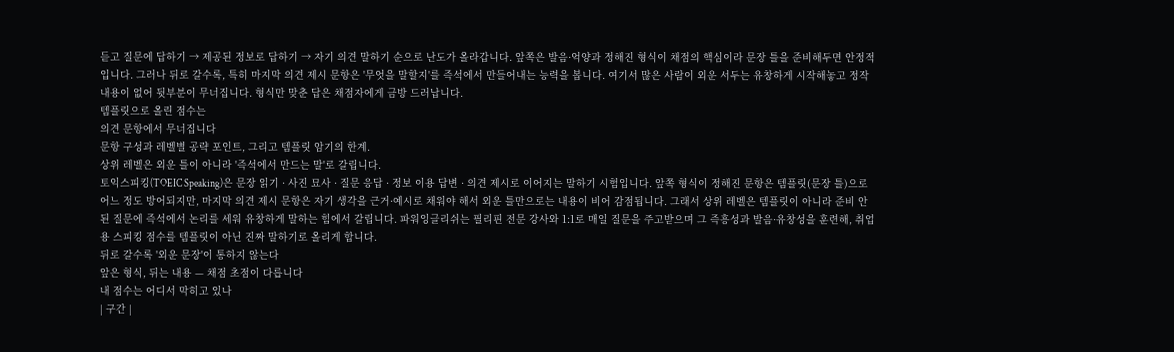듣고 질문에 답하기 → 제공된 정보로 답하기 → 자기 의견 말하기 순으로 난도가 올라갑니다. 앞쪽은 발음·억양과 정해진 형식이 채점의 핵심이라 문장 틀을 준비해두면 안정적입니다. 그러나 뒤로 갈수록, 특히 마지막 의견 제시 문항은 '무엇을 말할지'를 즉석에서 만들어내는 능력을 봅니다. 여기서 많은 사람이 외운 서두는 유창하게 시작해놓고 정작 내용이 없어 뒷부분이 무너집니다. 형식만 맞춘 답은 채점자에게 금방 드러납니다.
템플릿으로 올린 점수는
의견 문항에서 무너집니다
문항 구성과 레벨별 공략 포인트, 그리고 템플릿 암기의 한계.
상위 레벨은 외운 틀이 아니라 '즉석에서 만드는 말'로 갈립니다.
토익스피킹(TOEIC Speaking)은 문장 읽기 · 사진 묘사 · 질문 응답 · 정보 이용 답변 · 의견 제시로 이어지는 말하기 시험입니다. 앞쪽 형식이 정해진 문항은 템플릿(문장 틀)으로 어느 정도 방어되지만, 마지막 의견 제시 문항은 자기 생각을 근거·예시로 채워야 해서 외운 틀만으로는 내용이 비어 감점됩니다. 그래서 상위 레벨은 템플릿이 아니라 준비 안 된 질문에 즉석에서 논리를 세워 유창하게 말하는 힘에서 갈립니다. 파워잉글리쉬는 필리핀 전문 강사와 1:1로 매일 질문을 주고받으며 그 즉흥성과 발음·유창성을 훈련해, 취업용 스피킹 점수를 템플릿이 아닌 진짜 말하기로 올리게 합니다.
뒤로 갈수록 '외운 문장'이 통하지 않는다
앞은 형식, 뒤는 내용 — 채점 초점이 다릅니다
내 점수는 어디서 막히고 있나
| 구간 |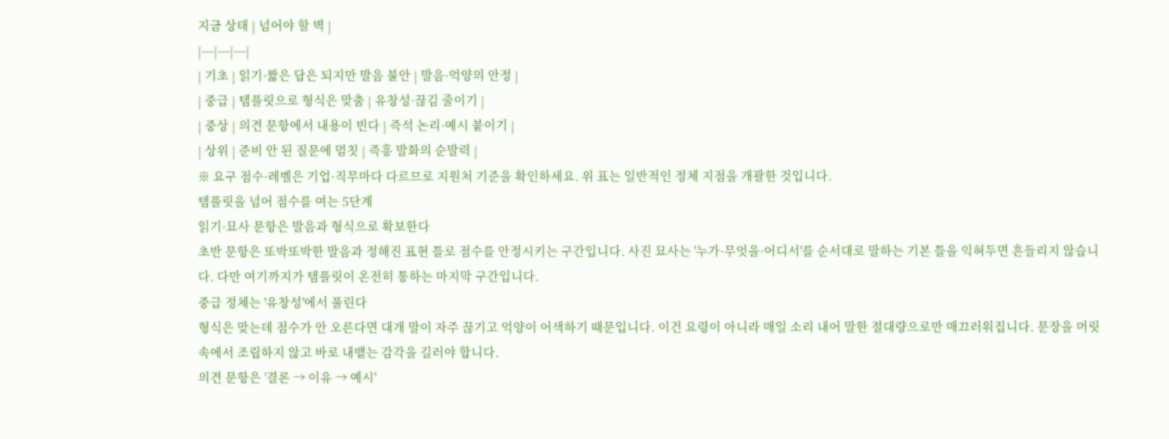지금 상태 | 넘어야 할 벽 |
|---|---|---|
| 기초 | 읽기·짧은 답은 되지만 발음 불안 | 발음·억양의 안정 |
| 중급 | 템플릿으로 형식은 맞춤 | 유창성·끊김 줄이기 |
| 중상 | 의견 문항에서 내용이 빈다 | 즉석 논리·예시 붙이기 |
| 상위 | 준비 안 된 질문에 멈칫 | 즉흥 발화의 순발력 |
※ 요구 점수·레벨은 기업·직무마다 다르므로 지원처 기준을 확인하세요. 위 표는 일반적인 정체 지점을 개괄한 것입니다.
템플릿을 넘어 점수를 여는 5단계
읽기·묘사 문항은 발음과 형식으로 확보한다
초반 문항은 또박또박한 발음과 정해진 표현 틀로 점수를 안정시키는 구간입니다. 사진 묘사는 '누가·무엇을·어디서'를 순서대로 말하는 기본 틀을 익혀두면 흔들리지 않습니다. 다만 여기까지가 템플릿이 온전히 통하는 마지막 구간입니다.
중급 정체는 '유창성'에서 풀린다
형식은 맞는데 점수가 안 오른다면 대개 말이 자주 끊기고 억양이 어색하기 때문입니다. 이건 요령이 아니라 매일 소리 내어 말한 절대량으로만 매끄러워집니다. 문장을 머릿속에서 조립하지 않고 바로 내뱉는 감각을 길러야 합니다.
의견 문항은 '결론 → 이유 → 예시'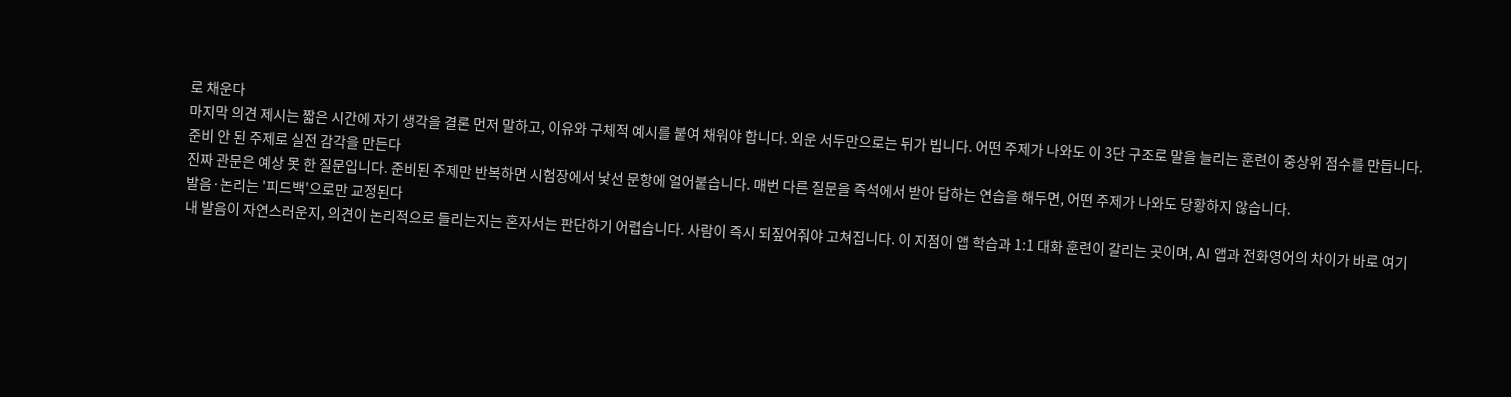로 채운다
마지막 의견 제시는 짧은 시간에 자기 생각을 결론 먼저 말하고, 이유와 구체적 예시를 붙여 채워야 합니다. 외운 서두만으로는 뒤가 빕니다. 어떤 주제가 나와도 이 3단 구조로 말을 늘리는 훈련이 중상위 점수를 만듭니다.
준비 안 된 주제로 실전 감각을 만든다
진짜 관문은 예상 못 한 질문입니다. 준비된 주제만 반복하면 시험장에서 낯선 문항에 얼어붙습니다. 매번 다른 질문을 즉석에서 받아 답하는 연습을 해두면, 어떤 주제가 나와도 당황하지 않습니다.
발음·논리는 '피드백'으로만 교정된다
내 발음이 자연스러운지, 의견이 논리적으로 들리는지는 혼자서는 판단하기 어렵습니다. 사람이 즉시 되짚어줘야 고쳐집니다. 이 지점이 앱 학습과 1:1 대화 훈련이 갈리는 곳이며, AI 앱과 전화영어의 차이가 바로 여기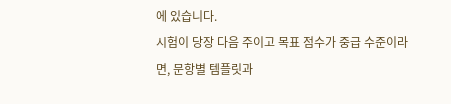에 있습니다.
시험이 당장 다음 주이고 목표 점수가 중급 수준이라면, 문항별 템플릿과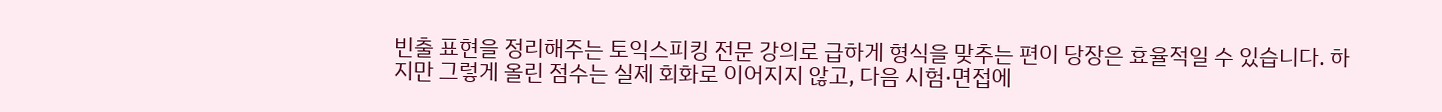빈출 표현을 정리해주는 토익스피킹 전문 강의로 급하게 형식을 맞추는 편이 당장은 효율적일 수 있습니다. 하지만 그렇게 올린 점수는 실제 회화로 이어지지 않고, 다음 시험·면접에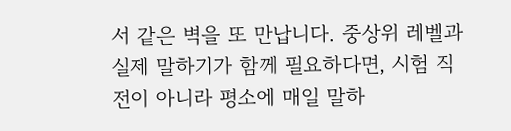서 같은 벽을 또 만납니다. 중상위 레벨과 실제 말하기가 함께 필요하다면, 시험 직전이 아니라 평소에 매일 말하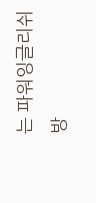는 파워잉글리쉬 방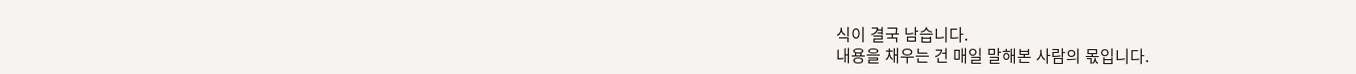식이 결국 남습니다.
내용을 채우는 건 매일 말해본 사람의 몫입니다.